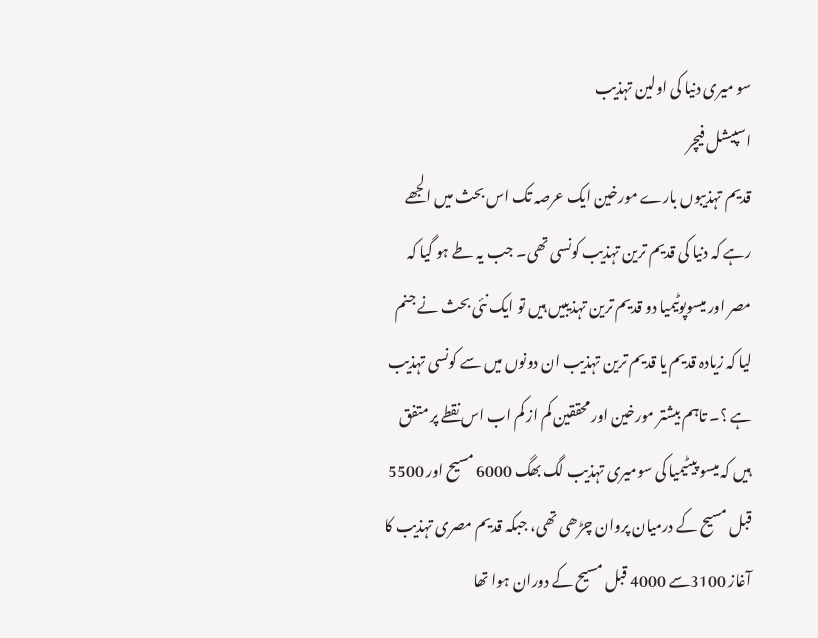سو میری دنیا کی اولین تہذیب
اسپیشل فیچر
قدیم تہذیبوں بارے مورخین ایک عرصہ تک اس بحث میں الجھے رہے کہ دنیا کی قدیم ترین تہذیب کونسی تھی۔ جب یہ طے ہو گیا کہ مصر اور میسوپوٹیمیا دو قدیم ترین تہذیبیں ہیں تو ایک نئی بحث نے جنم لیا کہ زیادہ قدیم یا قدیم ترین تہذیب ان دونوں میں سے کونسی تہذیب ہے ؟۔ تاہم بیشتر مورخین اور محققین کم از کم اب اس نقطے پر متفق ہیں کہ میسو پیٹیمیا کی سومیری تہذیب لگ بھگ 6000 مسیح اور 5500 قبل مسیح کے درمیان پروان چڑھی تھی، جبکہ قدیم مصری تہذیب کا آغاز 3100سے 4000 قبل مسیح کے دوران ہوا تھا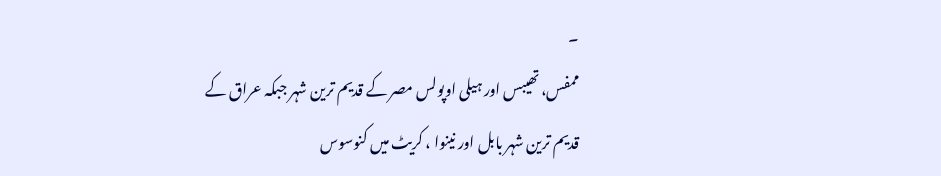۔
ممفس، تھیبس اور ہیلی اوپولس مصر کے قدیم ترین شہر جبکہ عراق کے قدیم ترین شہر بابل اور نینوا ، کریٹ میں کنوسوس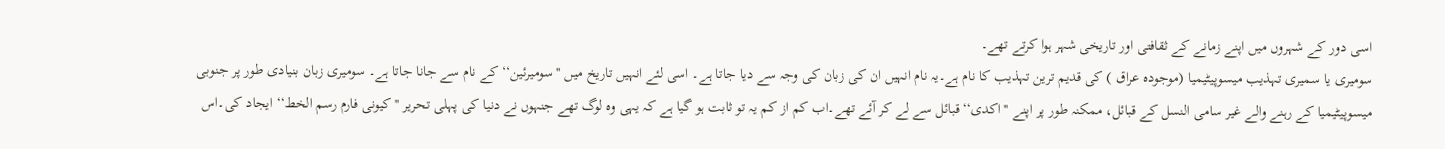اسی دور کے شہروں میں اپنے زمانے کے ثقافتی اور تاریخی شہر ہوا کرتے تھے۔
سومیری یا سمیری تہذیب میسوپیٹیمیا (موجودہ عراق ) کی قدیم ترین تہذیب کا نام ہے۔یہ نام انہیں ان کی زبان کی وجہ سے دیا جاتا ہے۔ اسی لئے انہیں تاریخ میں ''سومیرئین‘‘ کے نام سے جانا جاتا ہے۔ سومیری زبان بنیادی طور پر جنوبی میسوپیٹیمیا کے رہنے والے غیر سامی النسل کے قبائل، ممکنہ طور پر اپنے ''اکدی‘‘قبائل سے لے کر آئے تھے۔اب کم از کم یہ تو ثابت ہو گیا ہے کہ یہی وہ لوگ تھے جنہوں نے دنیا کی پہلی تحریر ''کیونی فارم رسم الخط‘‘ ایجاد کی۔اس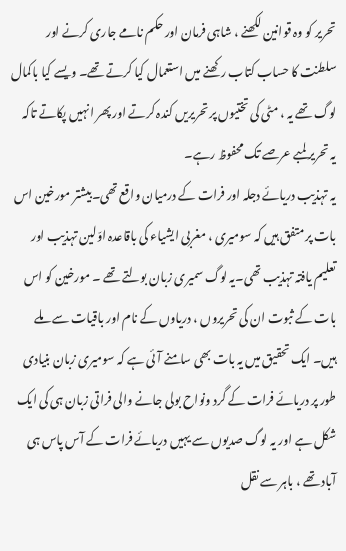تحریر کو وہ قوانین لکھنے ، شاہی فرمان اور حکم نامے جاری کرنے اور سلطنت کا حساب کتاب رکھنے میں استعمال کیا کرتے تھے۔ ویسے کیا باکمال لوگ تھے یہ ، مٹی کی تختیوں پر تحریریں کندہ کرتے اور پھر انہیں پکاتے تاکہ یہ تحریر لمبے عرصے تک محفوظ رہے۔
یہ تہذیب دریائے دجلہ اور فرات کے درمیان واقع تھی۔بیشتر مورخین اس بات پر متفق ہیں کہ سومیری ، مغربی ایشیاء کی باقاعدہ اوّلین تہذیب اور تعلیم یافتہ تہذیب تھی۔یہ لوگ سمیری زبان بولتے تھے ۔ مورخین کو اس بات کے ثبوت ان کی تحریروں ، دریاوں کے نام اور باقیات سے ملے ہیں۔ ایک تحقیق میں یہ بات بھی سامنے آئی ہے کہ سومیری زبان بنیادی طور پر دریائے فرات کے گرد ونواح بولی جانے والی فراتی زبان ہی کی ایک شکل ہے اور یہ لوگ صدیوں سے یہیں دریائے فرات کے آس پاس ہی آباد تھے ، باہر سے نقل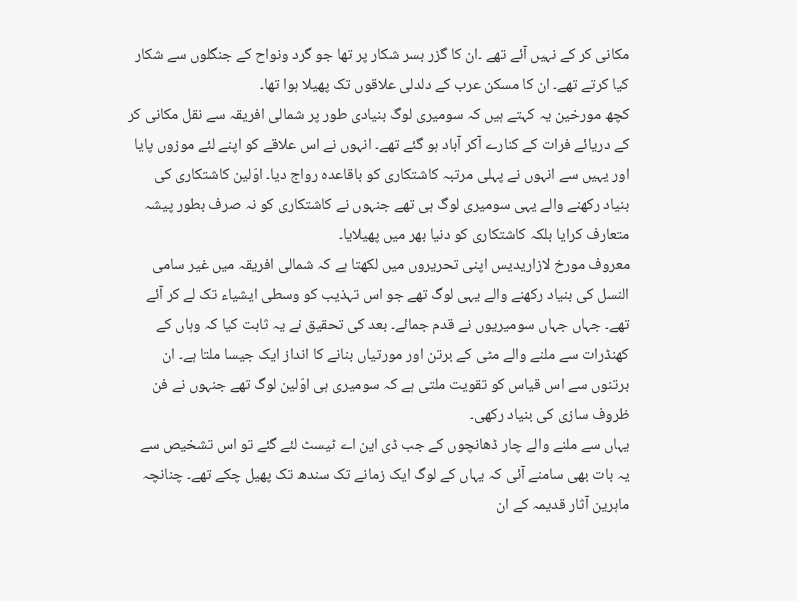مکانی کر کے نہیں آئے تھے ۔ان کا گزر بسر شکار پر تھا جو گرد ونواح کے جنگلوں سے شکار کیا کرتے تھے۔ ان کا مسکن عرب کے دلدلی علاقوں تک پھیلا ہوا تھا۔
کچھ مورخین یہ کہتے ہیں کہ سومیری لوگ بنیادی طور پر شمالی افریقہ سے نقل مکانی کر کے دریائے فرات کے کنارے آکر آباد ہو گئے تھے۔ انہوں نے اس علاقے کو اپنے لئے موزوں پایا اور یہیں سے انہوں نے پہلی مرتبہ کاشتکاری کو باقاعدہ رواج دیا۔ اوّلین کاشتکاری کی بنیاد رکھنے والے یہی سومیری لوگ ہی تھے جنہوں نے کاشتکاری کو نہ صرف بطور پیشہ متعارف کرایا بلکہ کاشتکاری کو دنیا بھر میں پھیلایا۔
معروف مورخ لازاریدیس اپنی تحریروں میں لکھتا ہے کہ شمالی افریقہ میں غیر سامی النسل کی بنیاد رکھنے والے یہی لوگ تھے جو اس تہذیب کو وسطی ایشیاء تک لے کر آئے تھے۔ جہاں جہاں سومیریوں نے قدم جمائے۔ بعد کی تحقیق نے یہ ثابت کیا کہ وہاں کے کھنڈرات سے ملنے والے مٹی کے برتن اور مورتیاں بنانے کا انداز ایک جیسا ملتا ہے۔ ان برتنوں سے اس قیاس کو تقویت ملتی ہے کہ سومیری ہی اوّلین لوگ تھے جنہوں نے فن ظروف سازی کی بنیاد رکھی۔
یہاں سے ملنے والے چار ڈھانچوں کے جب ڈی این اے ٹیسٹ لئے گئے تو اس تشخیص سے یہ بات بھی سامنے آئی کہ یہاں کے لوگ ایک زمانے تک سندھ تک پھیل چکے تھے۔ چنانچہ ماہرین آثار قدیمہ کے ان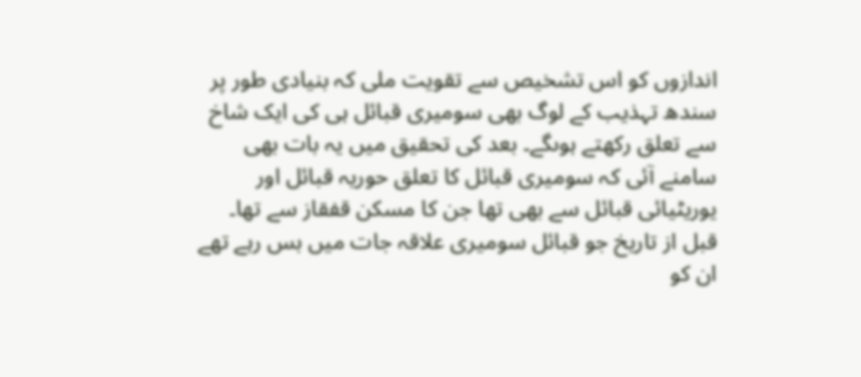اندازوں کو اس تشخیص سے تقویت ملی کہ بنیادی طور پر سندھ تہذیب کے لوگ بھی سومیری قبائل ہی کی ایک شاخ سے تعلق رکھتے ہوںگے۔ بعد کی تحقیق میں یہ بات بھی سامنے آئی کہ سومیری قبائل کا تعلق حوریہ قبائل اور یوریٹیائی قبائل سے بھی تھا جن کا مسکن قفقاز سے تھا۔
قبل از تاریخ جو قبائل سومیری علاقہ جات میں بس رہے تھے ان کو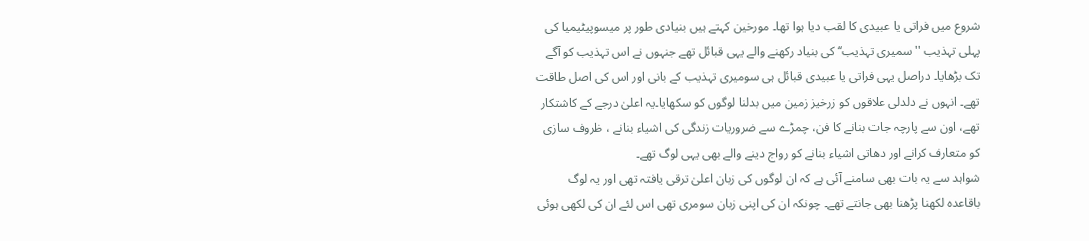شروع میں فراتی یا عبیدی کا لقب دیا ہوا تھا۔ مورخین کہتے ہیں بنیادی طور پر میسوپیٹیمیا کی پہلی تہذیب ''سمیری تہذیب‘‘ کی بنیاد رکھنے والے یہی قبائل تھے جنہوں نے اس تہذیب کو آگے تک بڑھایا۔ دراصل یہی فراتی یا عبیدی قبائل ہی سومیری تہذیب کے بانی اور اس کی اصل طاقت تھے۔ انہوں نے دلدلی علاقوں کو زرخیز زمین میں بدلنا لوگوں کو سکھایا۔یہ اعلیٰ درجے کے کاشتکار تھے، اون سے پارچہ جات بنانے کا فن، چمڑے سے ضروریات زندگی کی اشیاء بنانے ، ظروف سازی کو متعارف کرانے اور دھاتی اشیاء بنانے کو رواج دینے والے بھی یہی لوگ تھے۔
شواہد سے یہ بات بھی سامنے آئی ہے کہ ان لوگوں کی زبان اعلیٰ ترقی یافتہ تھی اور یہ لوگ باقاعدہ لکھنا پڑھنا بھی جانتے تھے۔ چونکہ ان کی اپنی زبان سومری تھی اس لئے ان کی لکھی ہوئی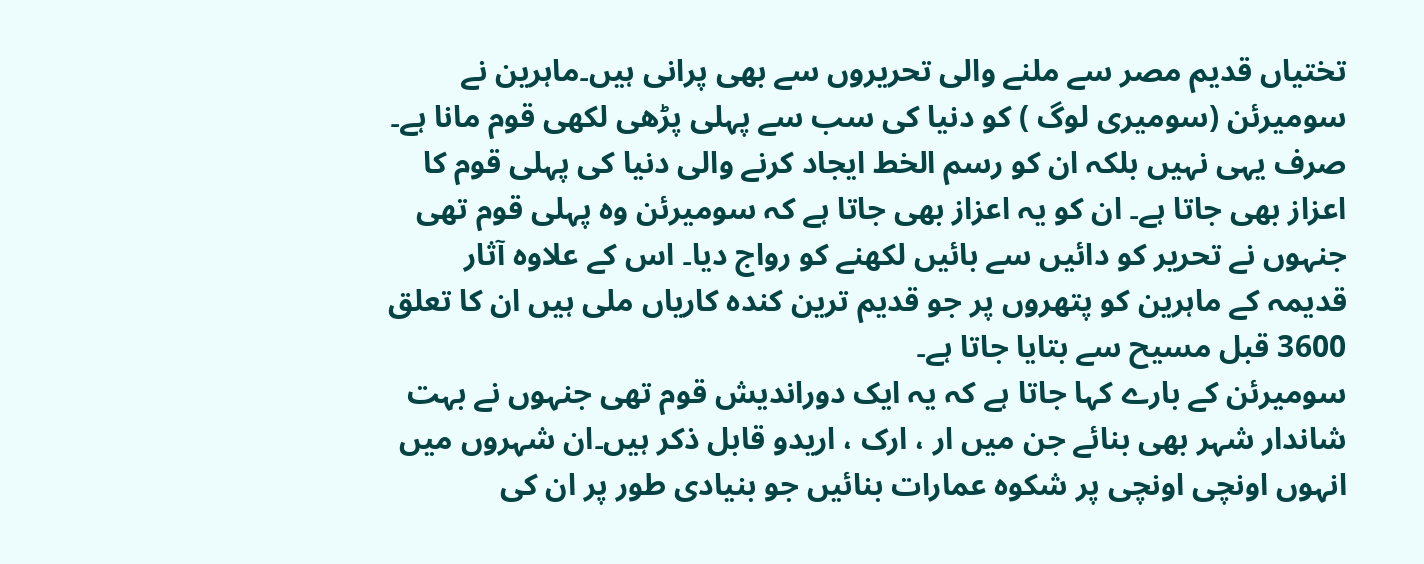تختیاں قدیم مصر سے ملنے والی تحریروں سے بھی پرانی ہیں۔ماہرین نے سومیرئن (سومیری لوگ ) کو دنیا کی سب سے پہلی پڑھی لکھی قوم مانا ہے۔ صرف یہی نہیں بلکہ ان کو رسم الخط ایجاد کرنے والی دنیا کی پہلی قوم کا اعزاز بھی جاتا ہے۔ ان کو یہ اعزاز بھی جاتا ہے کہ سومیرئن وہ پہلی قوم تھی جنہوں نے تحریر کو دائیں سے بائیں لکھنے کو رواج دیا۔ اس کے علاوہ آثار قدیمہ کے ماہرین کو پتھروں پر جو قدیم ترین کندہ کاریاں ملی ہیں ان کا تعلق 3600 قبل مسیح سے بتایا جاتا ہے۔
سومیرئن کے بارے کہا جاتا ہے کہ یہ ایک دوراندیش قوم تھی جنہوں نے بہت شاندار شہر بھی بنائے جن میں ار ، ارک ، اریدو قابل ذکر ہیں۔ان شہروں میں انہوں اونچی اونچی پر شکوہ عمارات بنائیں جو بنیادی طور پر ان کی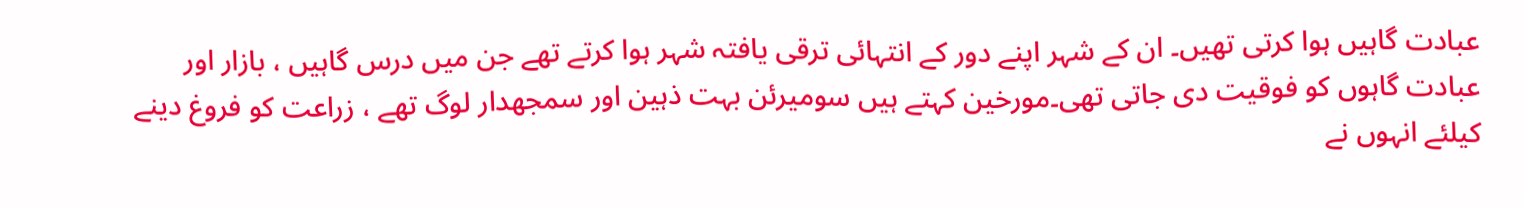عبادت گاہیں ہوا کرتی تھیں۔ ان کے شہر اپنے دور کے انتہائی ترقی یافتہ شہر ہوا کرتے تھے جن میں درس گاہیں ، بازار اور عبادت گاہوں کو فوقیت دی جاتی تھی۔مورخین کہتے ہیں سومیرئن بہت ذہین اور سمجھدار لوگ تھے ، زراعت کو فروغ دینے کیلئے انہوں نے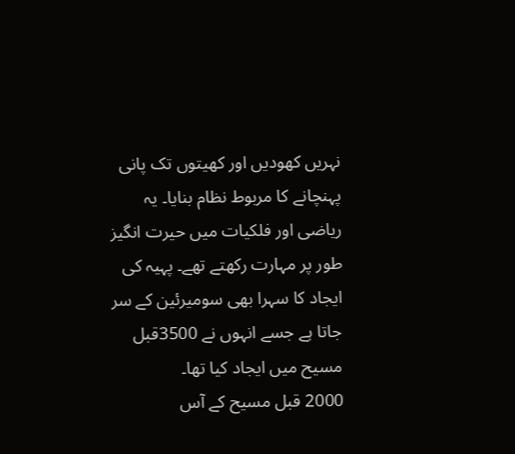نہریں کھودیں اور کھیتوں تک پانی پہنچانے کا مربوط نظام بنایا۔ یہ ریاضی اور فلکیات میں حیرت انگیز طور پر مہارت رکھتے تھے۔ پہیہ کی ایجاد کا سہرا بھی سومیرئین کے سر جاتا ہے جسے انہوں نے 3500قبل مسیح میں ایجاد کیا تھا۔
2000 قبل مسیح کے آس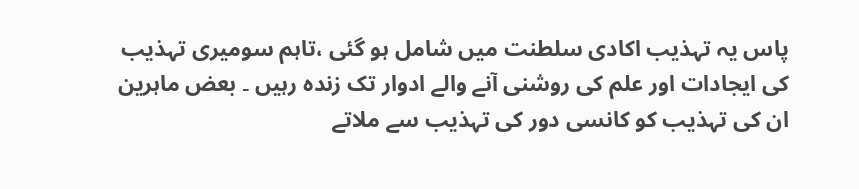پاس یہ تہذیب اکادی سلطنت میں شامل ہو گئی ،تاہم سومیری تہذیب کی ایجادات اور علم کی روشنی آنے والے ادوار تک زندہ رہیں ۔ بعض ماہرین ان کی تہذیب کو کانسی دور کی تہذیب سے ملاتے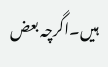ہیں۔اگرچہ بعض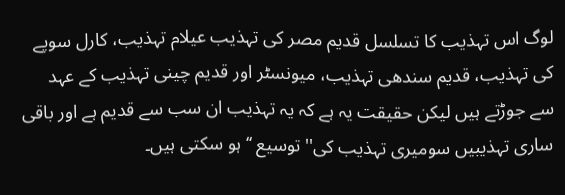لوگ اس تہذیب کا تسلسل قدیم مصر کی تہذیب عیلام تہذیب، کارل سوپے کی تہذیب، قدیم سندھی تہذیب، میونسٹر اور قدیم چینی تہذیب کے عہد سے جوڑتے ہیں لیکن حقیقت یہ ہے کہ یہ تہذیب ان سب سے قدیم ہے اور باقی ساری تہذیبیں سومیری تہذیب کی''توسیع ‘‘ ہو سکتی ہیں۔